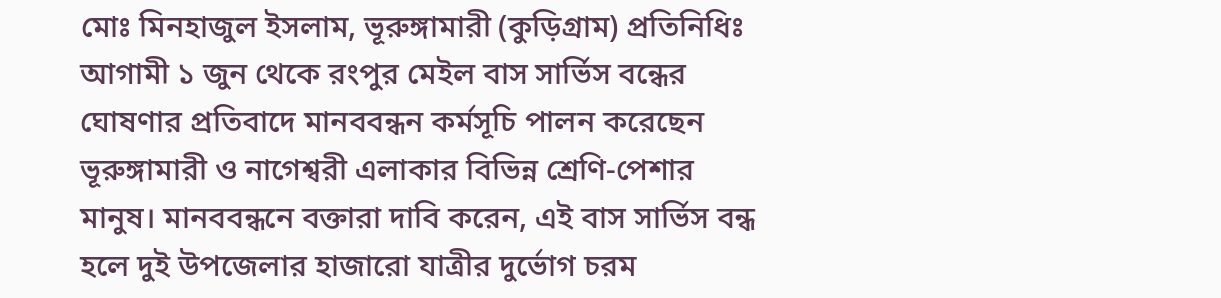মোঃ মিনহাজুল ইসলাম, ভূরুঙ্গামারী (কুড়িগ্রাম) প্রতিনিধিঃ
আগামী ১ জুন থেকে রংপুর মেইল বাস সার্ভিস বন্ধের ঘোষণার প্রতিবাদে মানববন্ধন কর্মসূচি পালন করেছেন ভূরুঙ্গামারী ও নাগেশ্বরী এলাকার বিভিন্ন শ্রেণি-পেশার মানুষ। মানববন্ধনে বক্তারা দাবি করেন, এই বাস সার্ভিস বন্ধ হলে দুই উপজেলার হাজারো যাত্রীর দুর্ভোগ চরম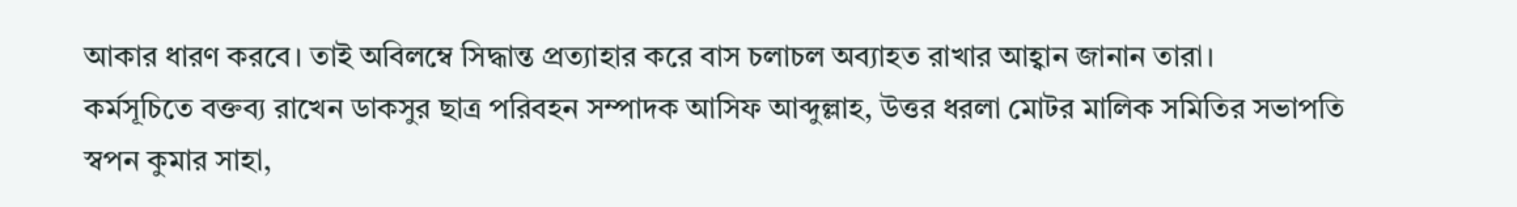আকার ধারণ করবে। তাই অবিলম্বে সিদ্ধান্ত প্রত্যাহার করে বাস চলাচল অব্যাহত রাখার আহ্বান জানান তারা।
কর্মসূচিতে বক্তব্য রাখেন ডাকসুর ছাত্র পরিবহন সম্পাদক আসিফ আব্দুল্লাহ, উত্তর ধরলা মোটর মালিক সমিতির সভাপতি স্বপন কুমার সাহা,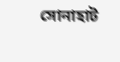সোনাহাট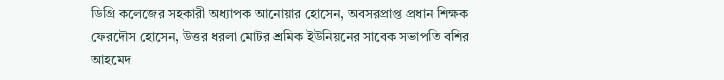ডিগ্রি কলেজের সহকারী অধ্যাপক আনোয়ার হোসেন, অবসরপ্রাপ্ত প্রধান শিক্ষক ফেরদৌস হোসেন, উত্তর ধরলা মোটর শ্রমিক ইউনিয়নের সাবেক সভাপতি বশির আহমেদ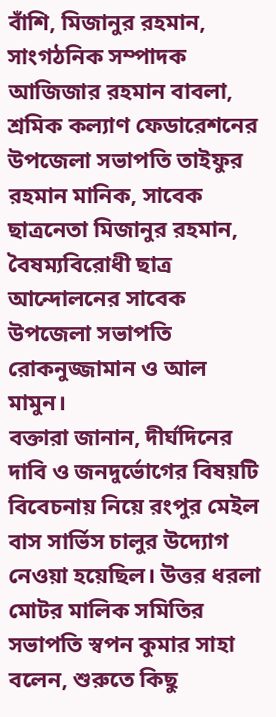বাঁশি, মিজানুর রহমান, সাংগঠনিক সম্পাদক আজিজার রহমান বাবলা, শ্রমিক কল্যাণ ফেডারেশনের উপজেলা সভাপতি তাইফুর রহমান মানিক, সাবেক ছাত্রনেতা মিজানুর রহমান, বৈষম্যবিরোধী ছাত্র আন্দোলনের সাবেক উপজেলা সভাপতি রোকনুজ্জামান ও আল মামুন।
বক্তারা জানান, দীর্ঘদিনের দাবি ও জনদুর্ভোগের বিষয়টি বিবেচনায় নিয়ে রংপুর মেইল বাস সার্ভিস চালুর উদ্যোগ নেওয়া হয়েছিল। উত্তর ধরলা মোটর মালিক সমিতির সভাপতি স্বপন কুমার সাহা বলেন, শুরুতে কিছু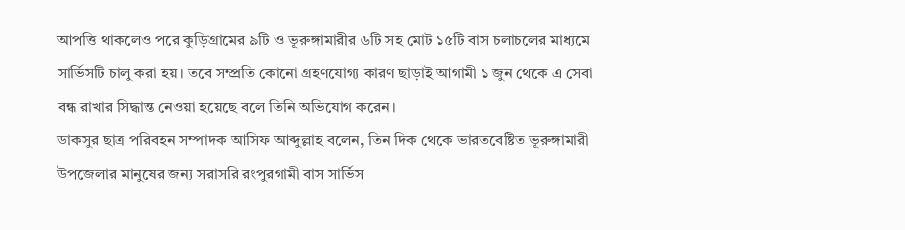আপত্তি থাকলেও পরে কুড়িগ্রামের ৯টি ও ভূরুঙ্গামারীর ৬টি সহ মোট ১৫টি বাস চলাচলের মাধ্যমে সার্ভিসটি চালু করা হয়। তবে সম্প্রতি কোনো গ্রহণযোগ্য কারণ ছাড়াই আগামী ১ জুন থেকে এ সেবা বন্ধ রাখার সিদ্ধান্ত নেওয়া হয়েছে বলে তিনি অভিযোগ করেন।
ডাকসুর ছাত্র পরিবহন সম্পাদক আসিফ আব্দুল্লাহ বলেন, তিন দিক থেকে ভারতবেষ্টিত ভূরুঙ্গামারী উপজেলার মানুষের জন্য সরাসরি রংপুরগামী বাস সার্ভিস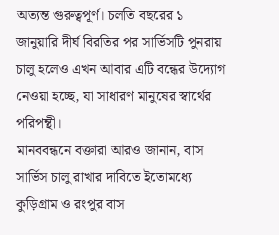অত্যন্ত গুরুত্বপূর্ণ। চলতি বছরের ১ জানুয়ারি দীর্ঘ বিরতির পর সার্ভিসটি পুনরায় চালু হলেও এখন আবার এটি বন্ধের উদ্যোগ নেওয়া হচ্ছে, যা সাধারণ মানুষের স্বার্থের পরিপন্থী।
মানববন্ধনে বক্তারা আরও জানান, বাস সার্ভিস চালু রাখার দাবিতে ইতোমধ্যে কুড়িগ্রাম ও রংপুর বাস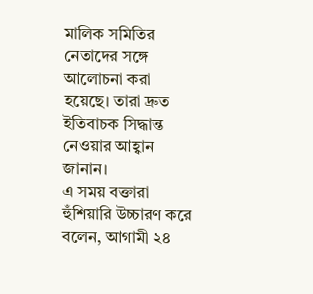মালিক সমিতির নেতাদের সঙ্গে আলোচনা করা হয়েছে। তারা দ্রুত ইতিবাচক সিদ্ধান্ত নেওয়ার আহ্বান জানান।
এ সময় বক্তারা হুঁশিয়ারি উচ্চারণ করে বলেন, আগামী ২৪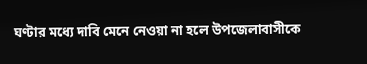ঘণ্টার মধ্যে দাবি মেনে নেওয়া না হলে উপজেলাবাসীকে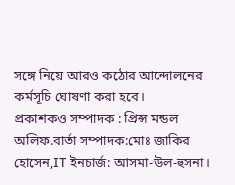সঙ্গে নিয়ে আরও কঠোর আন্দোলনের কর্মসূচি ঘোষণা করা হবে।
প্রকাশকও সম্পাদক : প্রিন্স মন্ডল অলিফ.বার্তা সম্পাদক:মোঃ জাকির হোসেন,IT ইনচার্জ: আসমা-উল-হুসনা।